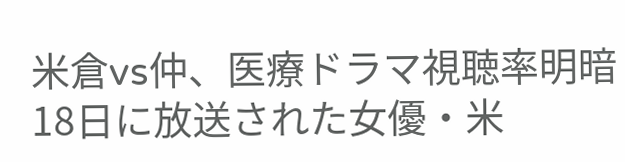米倉vs仲、医療ドラマ視聴率明暗
18日に放送された女優・米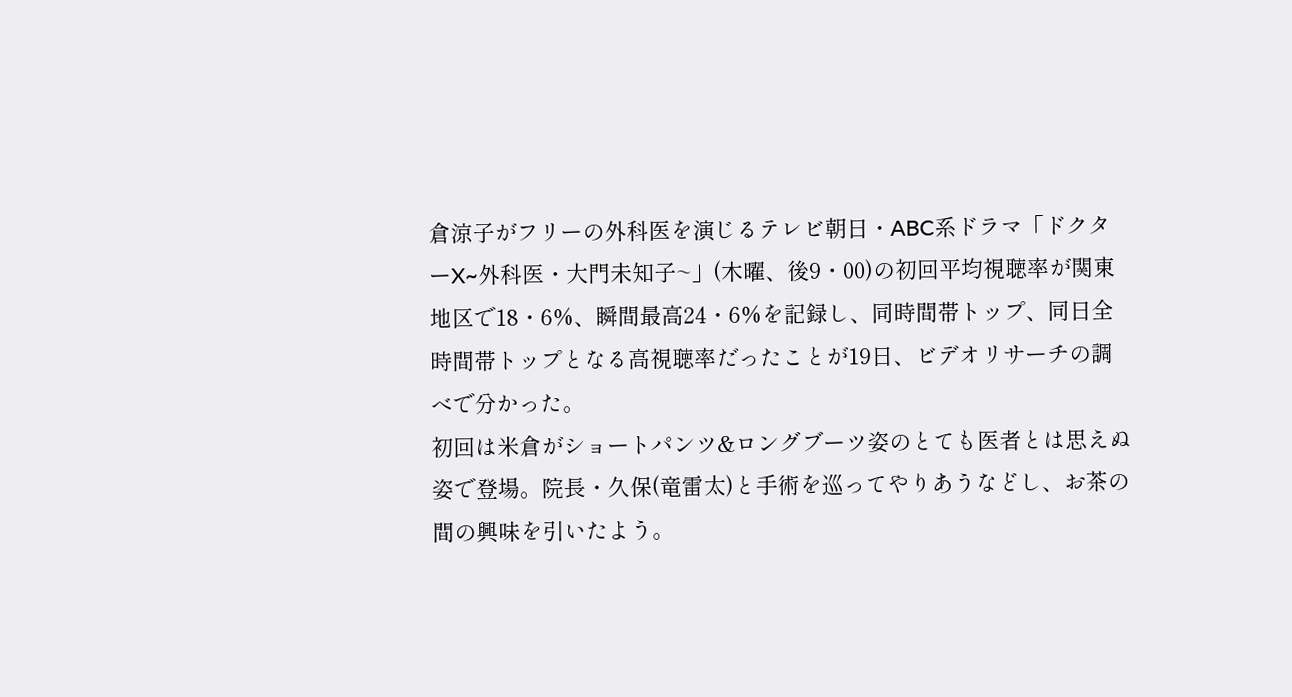倉涼子がフリーの外科医を演じるテレビ朝日・ABC系ドラマ「ドクターX~外科医・大門未知子~」(木曜、後9・00)の初回平均視聴率が関東地区で18・6%、瞬間最高24・6%を記録し、同時間帯トップ、同日全時間帯トップとなる高視聴率だったことが19日、ビデオリサーチの調べで分かった。
初回は米倉がショートパンツ&ロングブーツ姿のとても医者とは思えぬ姿で登場。院長・久保(竜雷太)と手術を巡ってやりあうなどし、お茶の間の興味を引いたよう。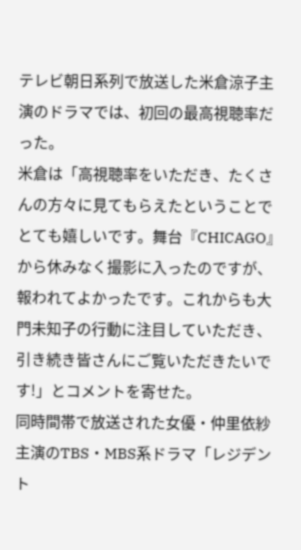テレビ朝日系列で放送した米倉涼子主演のドラマでは、初回の最高視聴率だった。
米倉は「高視聴率をいただき、たくさんの方々に見てもらえたということでとても嬉しいです。舞台『CHICAGO』から休みなく撮影に入ったのですが、報われてよかったです。これからも大門未知子の行動に注目していただき、引き続き皆さんにご覧いただきたいです!」とコメントを寄せた。
同時間帯で放送された女優・仲里依紗主演のTBS・MBS系ドラマ「レジデント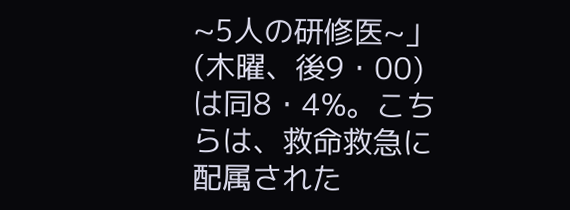~5人の研修医~」(木曜、後9・00)は同8・4%。こちらは、救命救急に配属された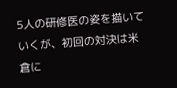5人の研修医の姿を描いていくが、初回の対決は米倉に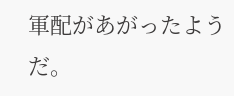軍配があがったようだ。